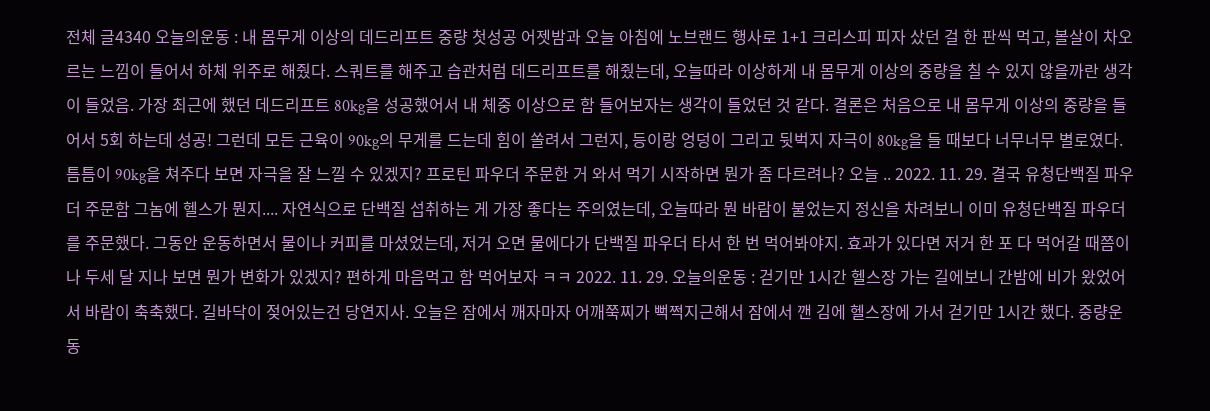전체 글4340 오늘의운동 : 내 몸무게 이상의 데드리프트 중량 첫성공 어젯밤과 오늘 아침에 노브랜드 행사로 1+1 크리스피 피자 샀던 걸 한 판씩 먹고, 볼살이 차오르는 느낌이 들어서 하체 위주로 해줬다. 스쿼트를 해주고 습관처럼 데드리프트를 해줬는데, 오늘따라 이상하게 내 몸무게 이상의 중량을 칠 수 있지 않을까란 생각이 들었음. 가장 최근에 했던 데드리프트 80kg을 성공했어서 내 체중 이상으로 함 들어보자는 생각이 들었던 것 같다. 결론은 처음으로 내 몸무게 이상의 중량을 들어서 5회 하는데 성공! 그런데 모든 근육이 90kg의 무게를 드는데 힘이 쏠려서 그런지, 등이랑 엉덩이 그리고 뒷벅지 자극이 80kg을 들 때보다 너무너무 별로였다. 틈틈이 90kg을 쳐주다 보면 자극을 잘 느낄 수 있겠지? 프로틴 파우더 주문한 거 와서 먹기 시작하면 뭔가 좀 다르려나? 오늘 .. 2022. 11. 29. 결국 유청단백질 파우더 주문함 그놈에 헬스가 뭔지.... 자연식으로 단백질 섭취하는 게 가장 좋다는 주의였는데, 오늘따라 뭔 바람이 불었는지 정신을 차려보니 이미 유청단백질 파우더를 주문했다. 그동안 운동하면서 물이나 커피를 마셨었는데, 저거 오면 물에다가 단백질 파우더 타서 한 번 먹어봐야지. 효과가 있다면 저거 한 포 다 먹어갈 때쯤이나 두세 달 지나 보면 뭔가 변화가 있겠지? 편하게 마음먹고 함 먹어보자 ㅋㅋ 2022. 11. 29. 오늘의운동 : 걷기만 1시간 헬스장 가는 길에보니 간밤에 비가 왔었어서 바람이 축축했다. 길바닥이 젖어있는건 당연지사. 오늘은 잠에서 깨자마자 어깨쭉찌가 뻑쩍지근해서 잠에서 깬 김에 헬스장에 가서 걷기만 1시간 했다. 중량운동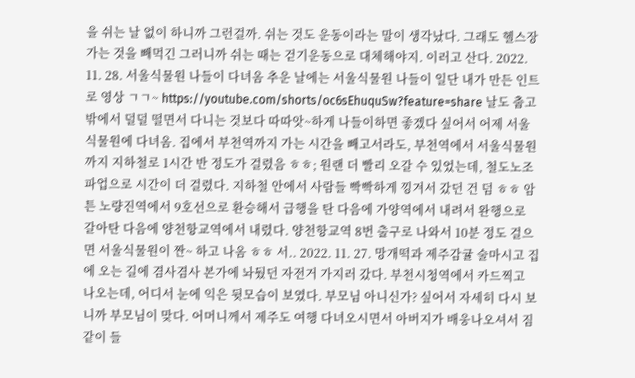을 쉬는 날 없이 하니까 그런걸까. 쉬는 것도 운동이라는 말이 생각났다. 그래도 헬스장 가는 것을 빼먹긴 그러니까 쉬는 때는 걷기운동으로 대체해야지. 이러고 산다. 2022. 11. 28. 서울식물원 나들이 다녀옴 추운 날에는 서울식물원 나들이 일단 내가 만든 인트로 영상 ㄱㄱ~ https://youtube.com/shorts/oc6sEhuquSw?feature=share 날도 춥고 밖에서 덜덜 떨면서 다니는 것보다 따따앗~하게 나들이하면 좋겠다 싶어서 어제 서울식물원에 다녀옴. 집에서 부천역까지 가는 시간을 빼고서라도, 부천역에서 서울식물원까지 지하철로 1시간 반 정도가 걸렸음 ㅎㅎ; 원랜 더 빨리 오갈 수 있었는데, 철도노조 파업으로 시간이 더 걸렸다. 지하철 안에서 사람들 빡빡하게 낑겨서 갔던 건 덤 ㅎㅎ 암튼 노량진역에서 9호선으로 환승해서 급행을 탄 다음에 가양역에서 내려서 완행으로 갈아탄 다음에 양천항교역에서 내렸다. 양천항교역 8번 출구로 나와서 10분 정도 걸으면 서울식물원이 짠~ 하고 나옴 ㅎㅎ 서.. 2022. 11. 27. 망개떡과 제주감귤 술마시고 집에 오는 길에 겸사겸사 본가에 놔뒀던 자전거 가지러 갔다. 부천시청역에서 카드찍고 나오는데, 어디서 눈에 익은 뒷모습이 보였다. 부모님 아니신가? 싶어서 자세히 다시 보니까 부모님이 맞다. 어머니께서 제주도 여행 다녀오시면서 아버지가 배웅나오셔서 짐 같이 들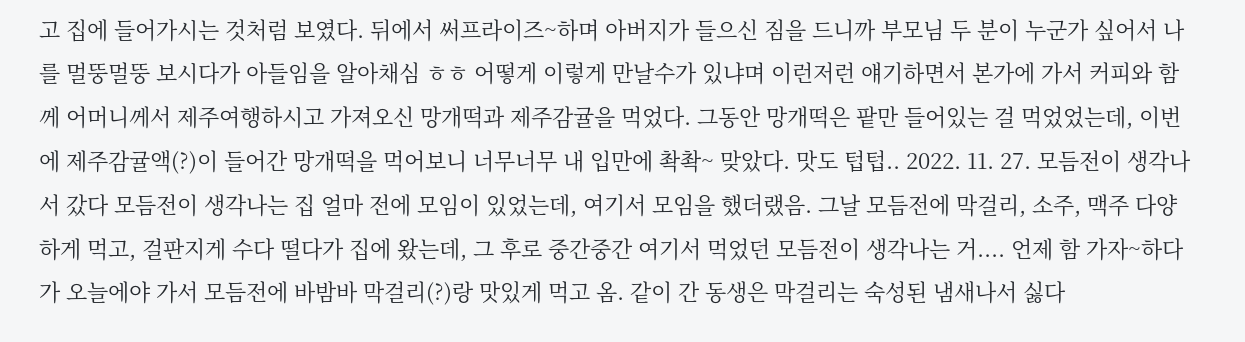고 집에 들어가시는 것처럼 보였다. 뒤에서 써프라이즈~하며 아버지가 들으신 짐을 드니까 부모님 두 분이 누군가 싶어서 나를 멀뚱멀뚱 보시다가 아들임을 알아채심 ㅎㅎ 어떻게 이렇게 만날수가 있냐며 이런저런 얘기하면서 본가에 가서 커피와 함께 어머니께서 제주여행하시고 가져오신 망개떡과 제주감귤을 먹었다. 그동안 망개떡은 팥만 들어있는 걸 먹었었는데, 이번에 제주감귤액(?)이 들어간 망개떡을 먹어보니 너무너무 내 입만에 촥촥~ 맞았다. 맛도 텁텁.. 2022. 11. 27. 모듬전이 생각나서 갔다 모듬전이 생각나는 집 얼마 전에 모임이 있었는데, 여기서 모임을 했더랬음. 그날 모듬전에 막걸리, 소주, 맥주 다양하게 먹고, 걸판지게 수다 떨다가 집에 왔는데, 그 후로 중간중간 여기서 먹었던 모듬전이 생각나는 거.... 언제 함 가자~하다가 오늘에야 가서 모듬전에 바밤바 막걸리(?)랑 맛있게 먹고 옴. 같이 간 동생은 막걸리는 숙성된 냄새나서 싫다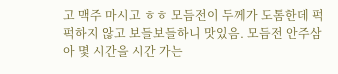고 맥주 마시고 ㅎㅎ 모듬전이 두께가 도톰한데 퍽퍽하지 않고 보들보들하니 맛있음. 모듬전 안주삼아 몇 시간을 시간 가는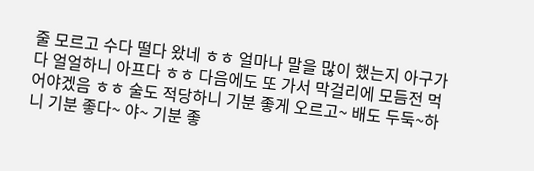줄 모르고 수다 떨다 왔네 ㅎㅎ 얼마나 말을 많이 했는지 아구가 다 얼얼하니 아프다 ㅎㅎ 다음에도 또 가서 막걸리에 모듬전 먹어야겠음 ㅎㅎ 술도 적당하니 기분 좋게 오르고~ 배도 두둑~하니 기분 좋다~ 야~ 기분 좋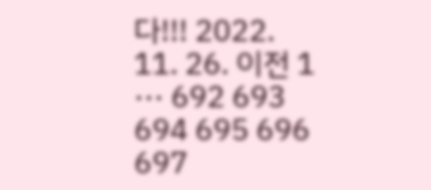다!!! 2022. 11. 26. 이전 1 ··· 692 693 694 695 696 697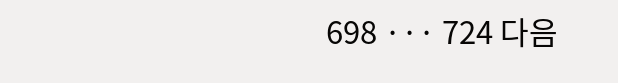698 ··· 724 다음